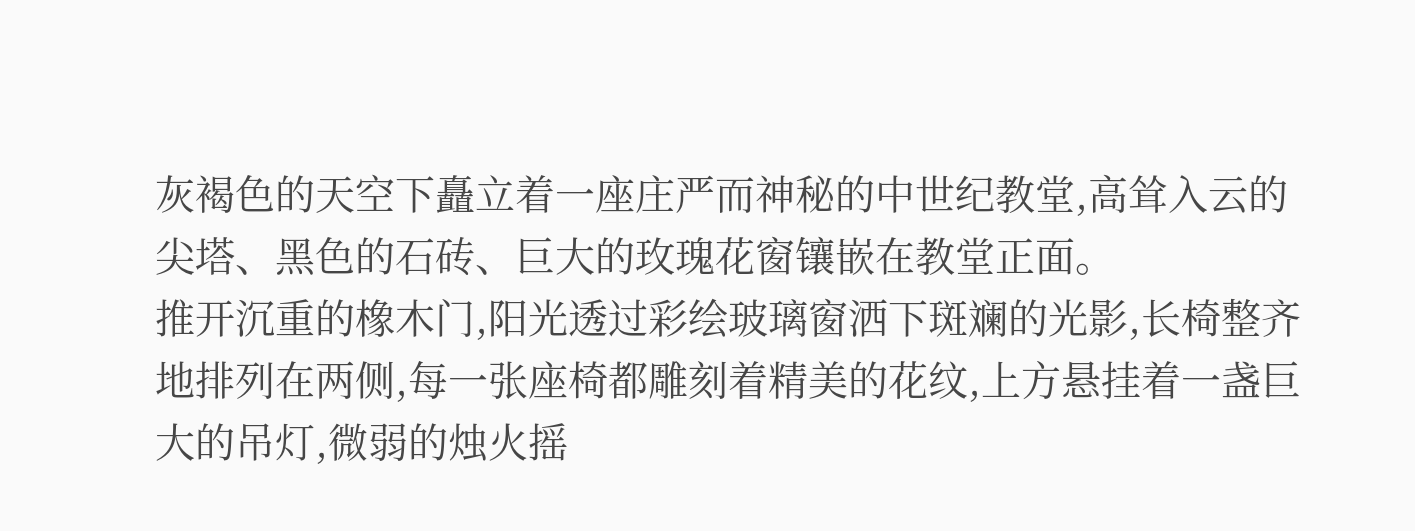灰褐色的天空下矗立着一座庄严而神秘的中世纪教堂,高耸入云的尖塔、黑色的石砖、巨大的玫瑰花窗镶嵌在教堂正面。
推开沉重的橡木门,阳光透过彩绘玻璃窗洒下斑斓的光影,长椅整齐地排列在两侧,每一张座椅都雕刻着精美的花纹,上方悬挂着一盏巨大的吊灯,微弱的烛火摇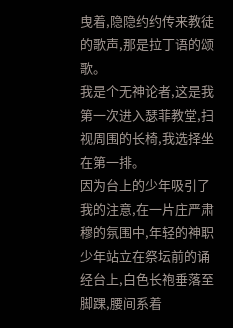曳着,隐隐约约传来教徒的歌声,那是拉丁语的颂歌。
我是个无神论者,这是我第一次进入瑟菲教堂,扫视周围的长椅,我选择坐在第一排。
因为台上的少年吸引了我的注意,在一片庄严肃穆的氛围中,年轻的神职少年站立在祭坛前的诵经台上,白色长袍垂落至脚踝,腰间系着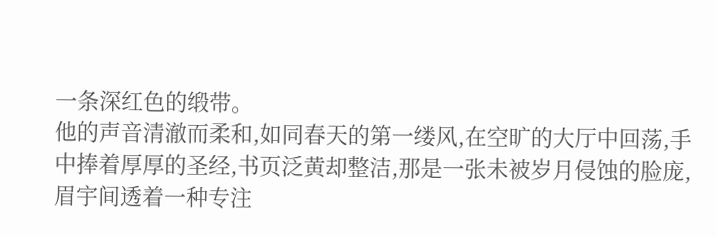一条深红色的缎带。
他的声音清澈而柔和,如同春天的第一缕风,在空旷的大厅中回荡,手中捧着厚厚的圣经,书页泛黄却整洁,那是一张未被岁月侵蚀的脸庞,眉宇间透着一种专注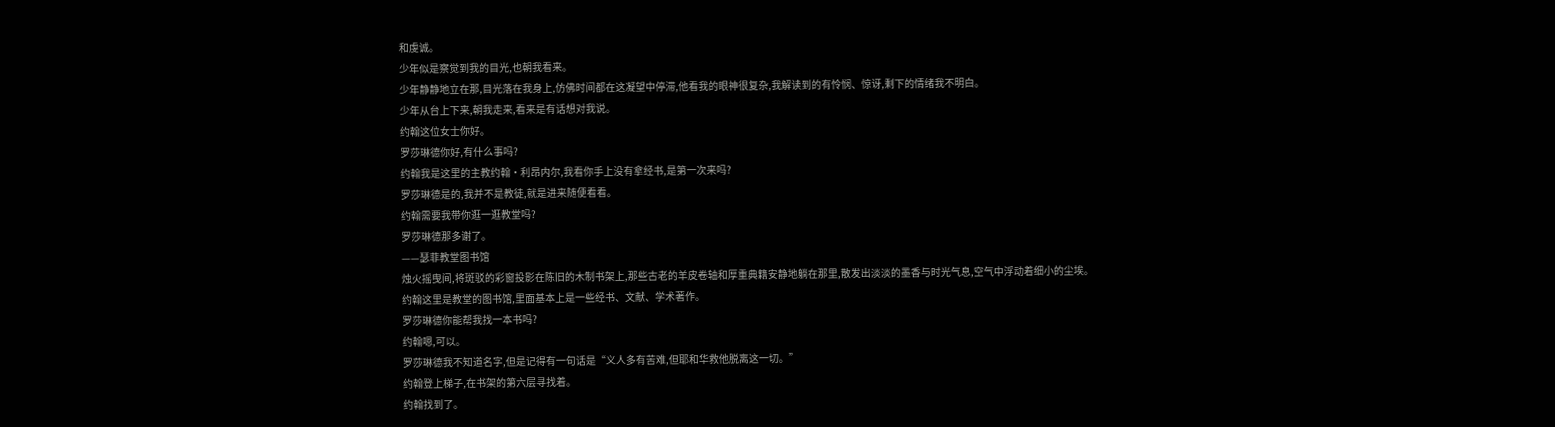和虔诚。
少年似是察觉到我的目光,也朝我看来。
少年静静地立在那,目光落在我身上,仿佛时间都在这凝望中停滞,他看我的眼神很复杂,我解读到的有怜悯、惊讶,剩下的情绪我不明白。
少年从台上下来,朝我走来,看来是有话想对我说。
约翰这位女士你好。
罗莎琳德你好,有什么事吗?
约翰我是这里的主教约翰•利昂内尔,我看你手上没有拿经书,是第一次来吗?
罗莎琳德是的,我并不是教徒,就是进来随便看看。
约翰需要我带你逛一逛教堂吗?
罗莎琳德那多谢了。
——瑟菲教堂图书馆
烛火摇曳间,将斑驳的彩窗投影在陈旧的木制书架上,那些古老的羊皮卷轴和厚重典籍安静地躺在那里,散发出淡淡的墨香与时光气息,空气中浮动着细小的尘埃。
约翰这里是教堂的图书馆,里面基本上是一些经书、文献、学术著作。
罗莎琳德你能帮我找一本书吗?
约翰嗯,可以。
罗莎琳德我不知道名字,但是记得有一句话是“义人多有苦难,但耶和华救他脱离这一切。”
约翰登上梯子,在书架的第六层寻找着。
约翰找到了。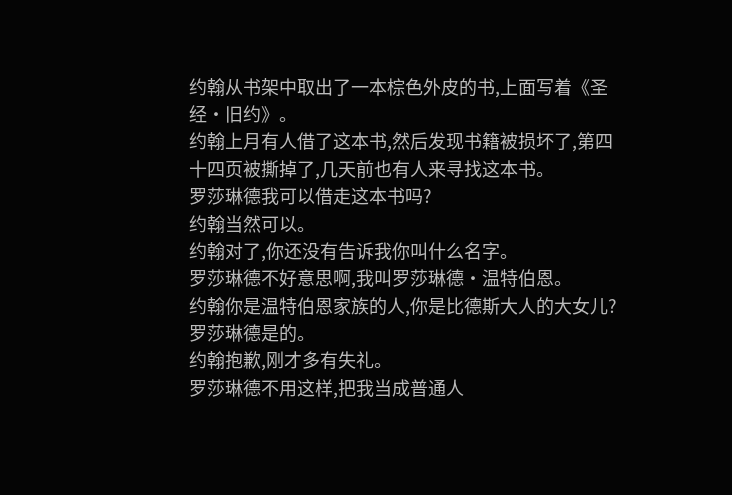约翰从书架中取出了一本棕色外皮的书,上面写着《圣经•旧约》。
约翰上月有人借了这本书,然后发现书籍被损坏了,第四十四页被撕掉了,几天前也有人来寻找这本书。
罗莎琳德我可以借走这本书吗?
约翰当然可以。
约翰对了,你还没有告诉我你叫什么名字。
罗莎琳德不好意思啊,我叫罗莎琳德•温特伯恩。
约翰你是温特伯恩家族的人,你是比德斯大人的大女儿?
罗莎琳德是的。
约翰抱歉,刚才多有失礼。
罗莎琳德不用这样,把我当成普通人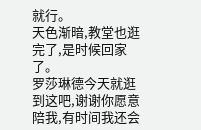就行。
天色渐暗,教堂也逛完了,是时候回家了。
罗莎琳德今天就逛到这吧,谢谢你愿意陪我,有时间我还会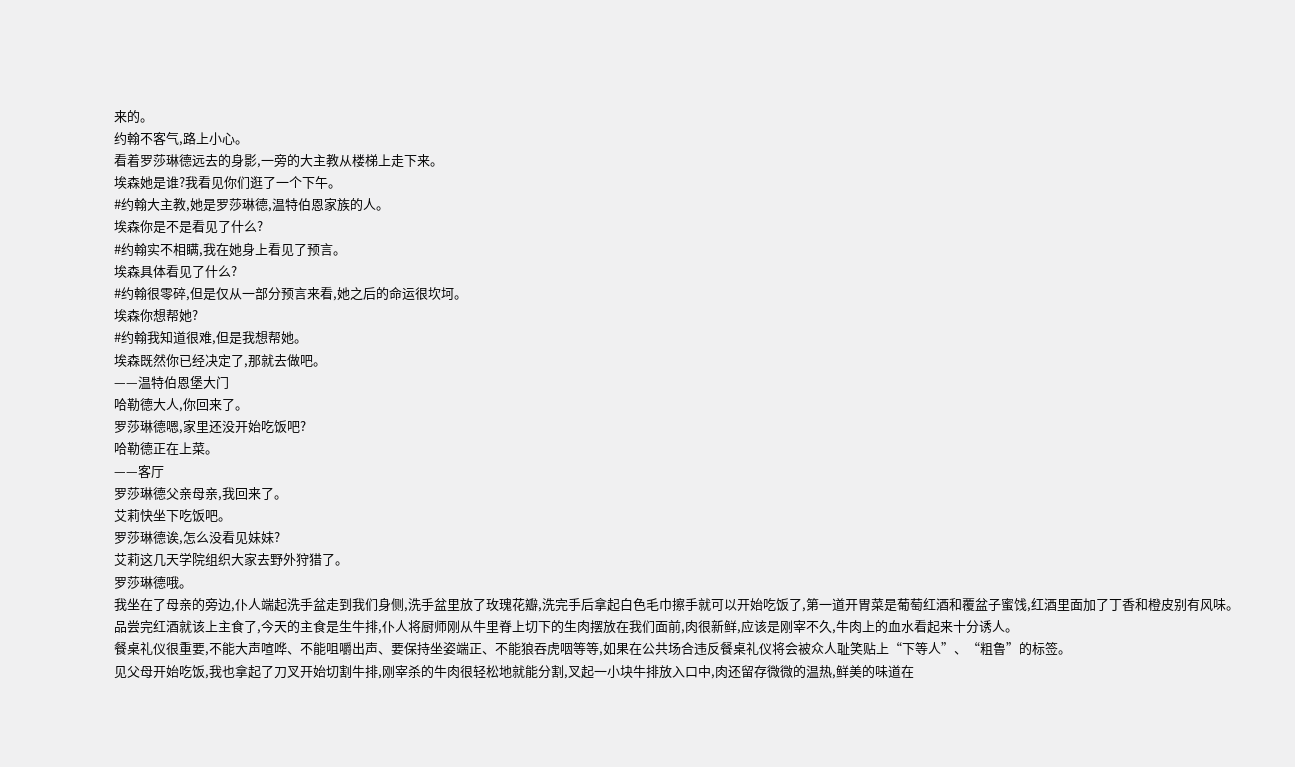来的。
约翰不客气,路上小心。
看着罗莎琳德远去的身影,一旁的大主教从楼梯上走下来。
埃森她是谁?我看见你们逛了一个下午。
#约翰大主教,她是罗莎琳德,温特伯恩家族的人。
埃森你是不是看见了什么?
#约翰实不相瞒,我在她身上看见了预言。
埃森具体看见了什么?
#约翰很零碎,但是仅从一部分预言来看,她之后的命运很坎坷。
埃森你想帮她?
#约翰我知道很难,但是我想帮她。
埃森既然你已经决定了,那就去做吧。
——温特伯恩堡大门
哈勒德大人,你回来了。
罗莎琳德嗯,家里还没开始吃饭吧?
哈勒德正在上菜。
——客厅
罗莎琳德父亲母亲,我回来了。
艾莉快坐下吃饭吧。
罗莎琳德诶,怎么没看见妹妹?
艾莉这几天学院组织大家去野外狩猎了。
罗莎琳德哦。
我坐在了母亲的旁边,仆人端起洗手盆走到我们身侧,洗手盆里放了玫瑰花瓣,洗完手后拿起白色毛巾擦手就可以开始吃饭了,第一道开胃菜是葡萄红酒和覆盆子蜜饯,红酒里面加了丁香和橙皮别有风味。
品尝完红酒就该上主食了,今天的主食是生牛排,仆人将厨师刚从牛里脊上切下的生肉摆放在我们面前,肉很新鲜,应该是刚宰不久,牛肉上的血水看起来十分诱人。
餐桌礼仪很重要,不能大声喧哗、不能咀嚼出声、要保持坐姿端正、不能狼吞虎咽等等,如果在公共场合违反餐桌礼仪将会被众人耻笑贴上“下等人”、“粗鲁”的标签。
见父母开始吃饭,我也拿起了刀叉开始切割牛排,刚宰杀的牛肉很轻松地就能分割,叉起一小块牛排放入口中,肉还留存微微的温热,鲜美的味道在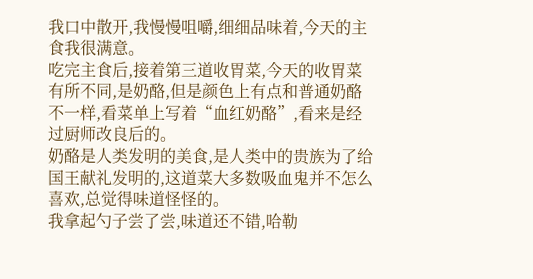我口中散开,我慢慢咀嚼,细细品味着,今天的主食我很满意。
吃完主食后,接着第三道收胃菜,今天的收胃菜有所不同,是奶酪,但是颜色上有点和普通奶酪不一样,看菜单上写着“血红奶酪”,看来是经过厨师改良后的。
奶酪是人类发明的美食,是人类中的贵族为了给国王献礼发明的,这道菜大多数吸血鬼并不怎么喜欢,总觉得味道怪怪的。
我拿起勺子尝了尝,味道还不错,哈勒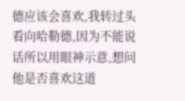德应该会喜欢,我转过头看向哈勒德,因为不能说话所以用眼神示意,想问他是否喜欢这道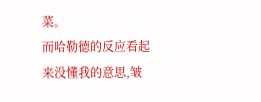菜。
而哈勒德的反应看起来没懂我的意思,皱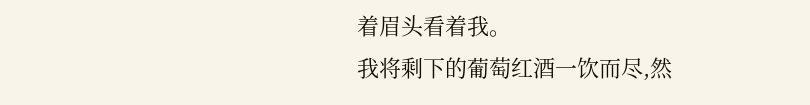着眉头看着我。
我将剩下的葡萄红酒一饮而尽,然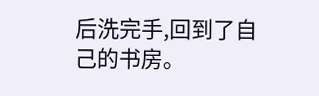后洗完手,回到了自己的书房。